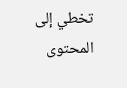تخطي إلى المحتوى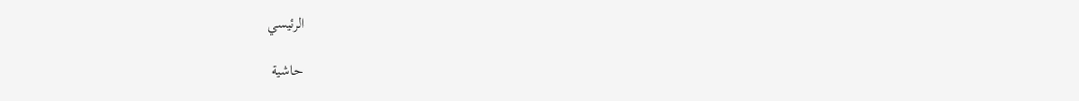الرئيسي

حاشية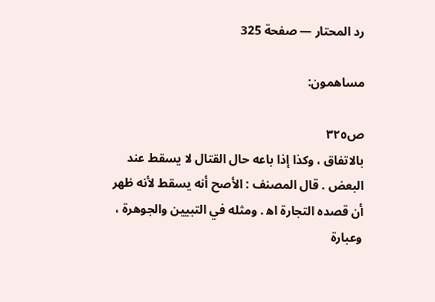رد المحتار — صفحة 325

مساهمون:

ص٣٢٥
بالاتفاق ، وكذا إذا باعه حال القتال لا يسقط عند البعض . قال المصنف : الأصح أنه يسقط لأنه ظهر أن قصده التجارة اه‍ . ومثله في التبيين والجوهرة ، وعبارة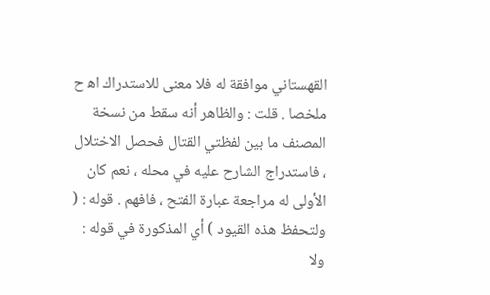القهستاني موافقة له فلا معنى للاستدراك اه‍ ح ملخصا . قلت : والظاهر أنه سقط من نسخة المصنف ما بين لفظتي القتال فحصل الاختلال ، فاستدراج الشارح عليه في محله ، نعم كان الأولى له مراجعة عبارة الفتح ، فافهم . قوله : ( ولتحفظ هذه القيود ) أي المذكورة في قوله : ولا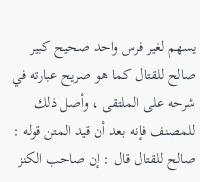يسهم لغير فرس واحد صحيح كبير صالح للقتال كما هو صريح عبارته في شرحه على الملتقى ، وأصل ذلك للمصنف فإنه بعد أن قيد المتن قوله : صالح للقتال قال : إن صاحب الكنز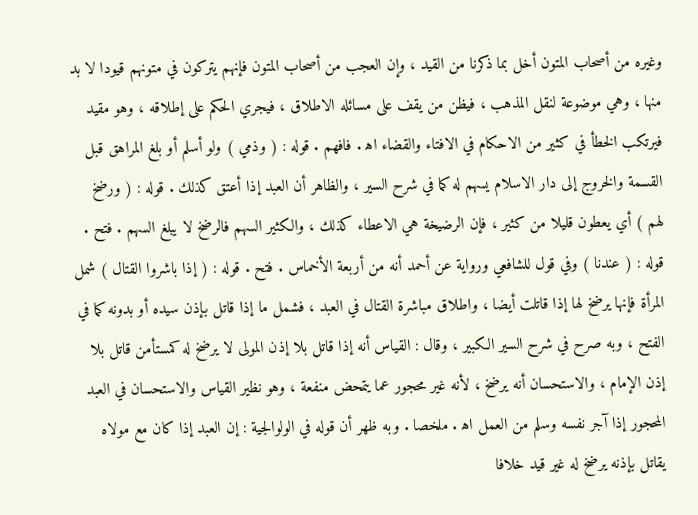وغيره من أصحاب المتون أخل بما ذكرنا من القيد ، وإن العجب من أصحاب المتون فإنهم يتركون في متونهم قيودا لا بد منها ، وهي موضوعة لنقل المذهب ، فيظن من يقف على مسائله الاطلاق ، فيجري الحكم على إطلاقه ، وهو مقيد فيرتكب الخطأ في كثير من الاحكام في الافتاء والقضاء اه‍ . فافهم . قوله : ( وذمي ) ولو أسلم أو بلغ المراهق قبل القسمة والخروج إلى دار الاسلام يسهم له كما في شرح السير ، والظاهر أن العبد إذا أعتق كذلك . قوله : ( ورضخ لهم ) أي يعطون قليلا من كثير ، فإن الرضيخة هي الاعطاء كذلك ، والكثير السهم فالرضخ لا يبلغ السهم . فتح . قوله : ( عندنا ) وفي قول للشافعي ورواية عن أحمد أنه من أربعة الأخماس . فتح . قوله : ( إذا باشروا القتال ) شمل المرأة فإنها يرضخ لها إذا قاتلت أيضا ، واطلاق مباشرة القتال في العبد ، فشمل ما إذا قاتل بإذن سيده أو بدونه كما في الفتح ، وبه صرح في شرح السير الكبير ، وقال : القياس أنه إذا قاتل بلا إذن المولى لا يرضخ له كمستأمن قاتل بلا إذن الإمام ، والاستحسان أنه يرضخ ، لأنه غير محجور عما يتمحض منفعة ، وهو نظير القياس والاستحسان في العبد المحجور إذا آجر نفسه وسلم من العمل اه‍ . ملخصا . وبه ظهر أن قوله في الولوالجية : إن العبد إذا كان مع مولاه يقاتل بإذنه يرضخ له غير قيد خلافا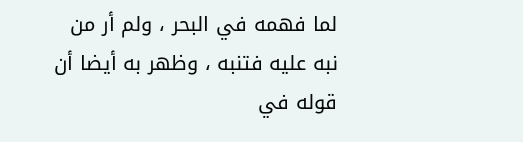لما فهمه في البحر ، ولم أر من نبه عليه فتنبه ، وظهر به أيضا أن قوله في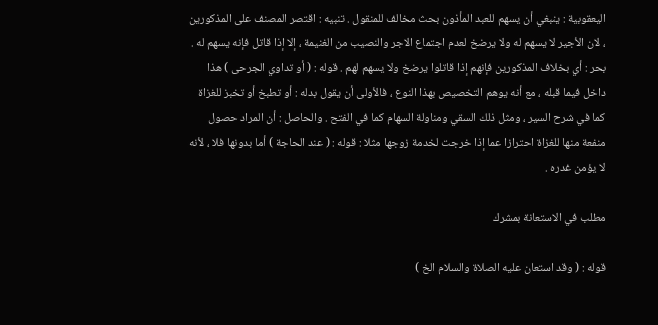اليعقوبية : ينبغي أن يسهم للعبد المأذون بحث مخالف للمنقول . تنبيه : اقتصر المصنف على المذكورين ، لان الأجير لا يسهم له ولا يرضخ لعدم اجتماع الاجر والنصيب من الغنيمة ، إلا إذا قاتل فإنه يسهم له . بحر : أي بخلاف المذكورين فإنهم إذا قاتلوا يرضخ ولا يسهم لهم . قوله : ( أو تداوي الجرحى ) هذا داخل فيما قبله ، مع أنه يوهم التخصيص بهذا النوع ، فالأولى أن يقول بدله : أو تطبخ أو تخبز للغزاة كما في شرح السير ، ومثل ذلك السقي ومناولة السهام كما في الفتح . والحاصل : أن المراد حصول منفعة منها للغزاة احترازا عما إذا خرجت لخدمة زوجها مثلا : قوله : ( عند الحاجة ) أما بدونها فلا ، لأنه لا يؤمن غدره .

مطلب في الاستعانة بمشرك

قوله : ( وقد استعان عليه الصلاة والسلام الخ )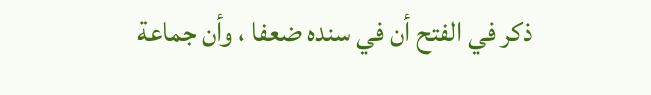ذكر في الفتح أن في سنده ضعفا ، وأن جماعة